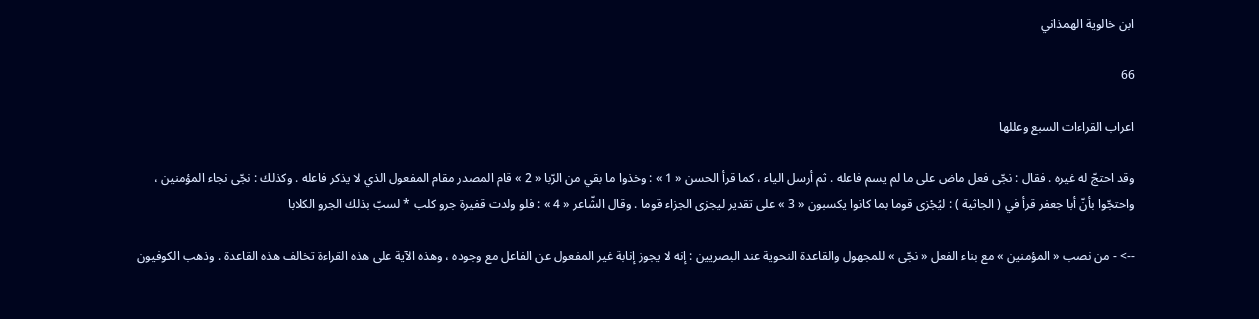ابن خالوية الهمذاني

66

اعراب القراءات السبع وعللها

وقد احتجّ له غيره . فقال : نجّى فعل ماض على ما لم يسم فاعله . ثم أرسل الياء ، كما قرأ الحسن « 1 » : وخذوا ما بقي من الرّبا « 2 » قام المصدر مقام المفعول الذي لا يذكر فاعله . وكذلك : نجّى نجاء المؤمنين ، واحتجّوا بأنّ أبا جعفر قرأ في ( الجاثية ) : ليُجْزى قوما بما كانوا يكسبون « 3 » على تقدير ليجزى الجزاء قوما . وقال الشّاعر « 4 » : فلو ولدت قفيرة جرو كلب * لسبّ بذلك الجرو الكلابا

--> - من نصب « المؤمنين » مع بناء الفعل « نجّى » للمجهول والقاعدة النحوية عند البصريين : إنه لا يجوز إنابة غير المفعول عن الفاعل مع وجوده ، وهذه الآية على هذه القراءة تخالف هذه القاعدة . وذهب الكوفيون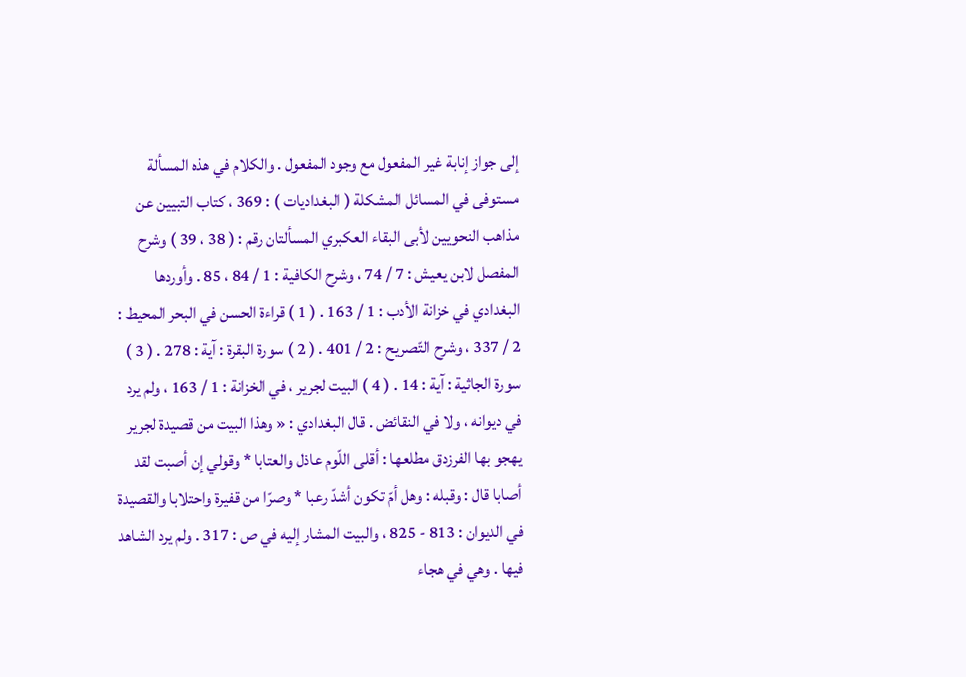إلى جواز إنابة غير المفعول مع وجود المفعول . والكلام في هذه المسألة مستوفى في المسائل المشكلة ( البغداديات ) : 369 ، كتاب التبيين عن مذاهب النحويين لأبى البقاء العكبري المسألتان رقم : ( 38 ، 39 ) وشرح المفصل لابن يعيش : 7 / 74 ، وشرح الكافية : 1 / 84 ، 85 . وأوردها البغدادي في خزانة الأدب : 1 / 163 . ( 1 ) قراءة الحسن في البحر المحيط : 2 / 337 ، وشرح التّصريح : 2 / 401 . ( 2 ) سورة البقرة : آية : 278 . ( 3 ) سورة الجاثية : آية : 14 . ( 4 ) البيت لجرير ، في الخزانة : 1 / 163 ، ولم يرد في ديوانه ، ولا في النقائض . قال البغدادي : « وهذا البيت من قصيدة لجرير يهجو بها الفرزدق مطلعها : أقلى اللّوم عاذل والعتابا * وقولي إن أصبت لقد أصابا قال : وقبله : وهل أمّ تكون أشدّ رعبا * وصرّا من قفيرة واحتلابا والقصيدة في الديوان : 813 - 825 ، والبيت المشار إليه في ص : 317 . ولم يرد الشاهد فيها . وهي في هجاء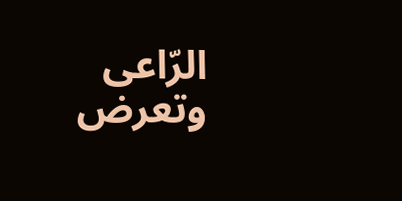الرّاعى وتعرض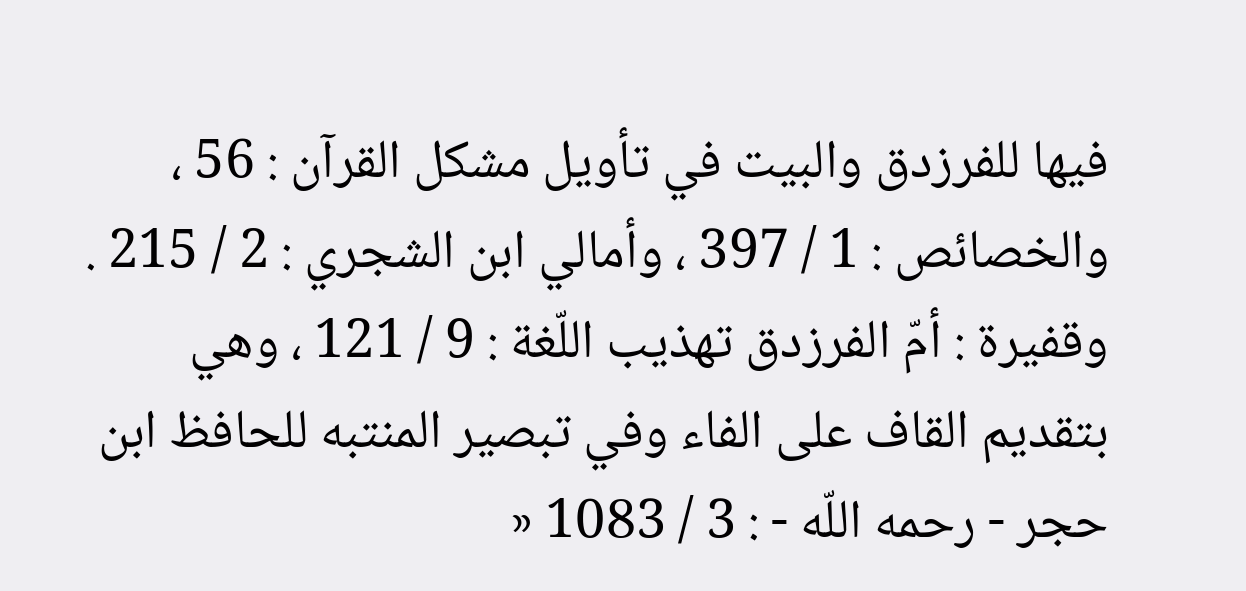فيها للفرزدق والبيت في تأويل مشكل القرآن : 56 ، والخصائص : 1 / 397 ، وأمالي ابن الشجري : 2 / 215 . وقفيرة : أمّ الفرزدق تهذيب اللّغة : 9 / 121 ، وهي بتقديم القاف على الفاء وفي تبصير المنتبه للحافظ ابن حجر - رحمه اللّه - : 3 / 1083 «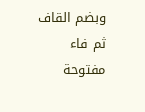وبضم القاف ثم فاء مفتوحة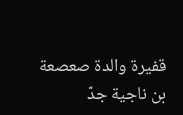قفيرة والدة صعصعة بن ناجية جدّ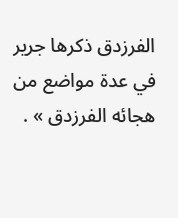الفرزدق ذكرها جرير في عدة مواضع من هجائه الفرزدق » .